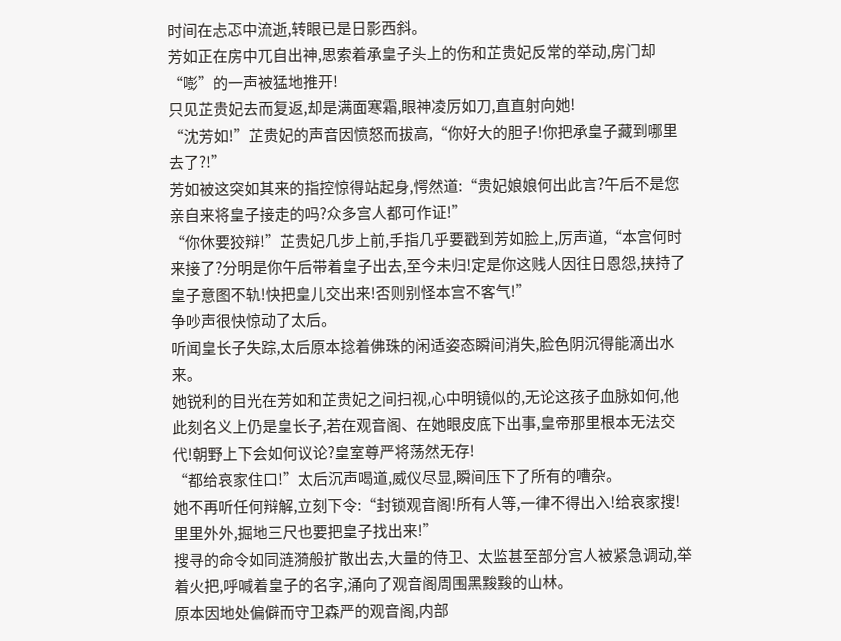时间在忐忑中流逝,转眼已是日影西斜。
芳如正在房中兀自出神,思索着承皇子头上的伤和芷贵妃反常的举动,房门却“嘭”的一声被猛地推开!
只见芷贵妃去而复返,却是满面寒霜,眼神凌厉如刀,直直射向她!
“沈芳如!”芷贵妃的声音因愤怒而拔高,“你好大的胆子!你把承皇子藏到哪里去了?!”
芳如被这突如其来的指控惊得站起身,愕然道:“贵妃娘娘何出此言?午后不是您亲自来将皇子接走的吗?众多宫人都可作证!”
“你休要狡辩!”芷贵妃几步上前,手指几乎要戳到芳如脸上,厉声道,“本宫何时来接了?分明是你午后带着皇子出去,至今未归!定是你这贱人因往日恩怨,挟持了皇子意图不轨!快把皇儿交出来!否则别怪本宫不客气!”
争吵声很快惊动了太后。
听闻皇长子失踪,太后原本捻着佛珠的闲适姿态瞬间消失,脸色阴沉得能滴出水来。
她锐利的目光在芳如和芷贵妃之间扫视,心中明镜似的,无论这孩子血脉如何,他此刻名义上仍是皇长子,若在观音阁、在她眼皮底下出事,皇帝那里根本无法交代!朝野上下会如何议论?皇室尊严将荡然无存!
“都给哀家住口!”太后沉声喝道,威仪尽显,瞬间压下了所有的嘈杂。
她不再听任何辩解,立刻下令:“封锁观音阁!所有人等,一律不得出入!给哀家搜!里里外外,掘地三尺也要把皇子找出来!”
搜寻的命令如同涟漪般扩散出去,大量的侍卫、太监甚至部分宫人被紧急调动,举着火把,呼喊着皇子的名字,涌向了观音阁周围黑黢黢的山林。
原本因地处偏僻而守卫森严的观音阁,内部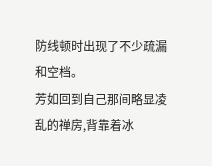防线顿时出现了不少疏漏和空档。
芳如回到自己那间略显凌乱的禅房,背靠着冰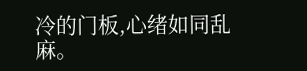冷的门板,心绪如同乱麻。